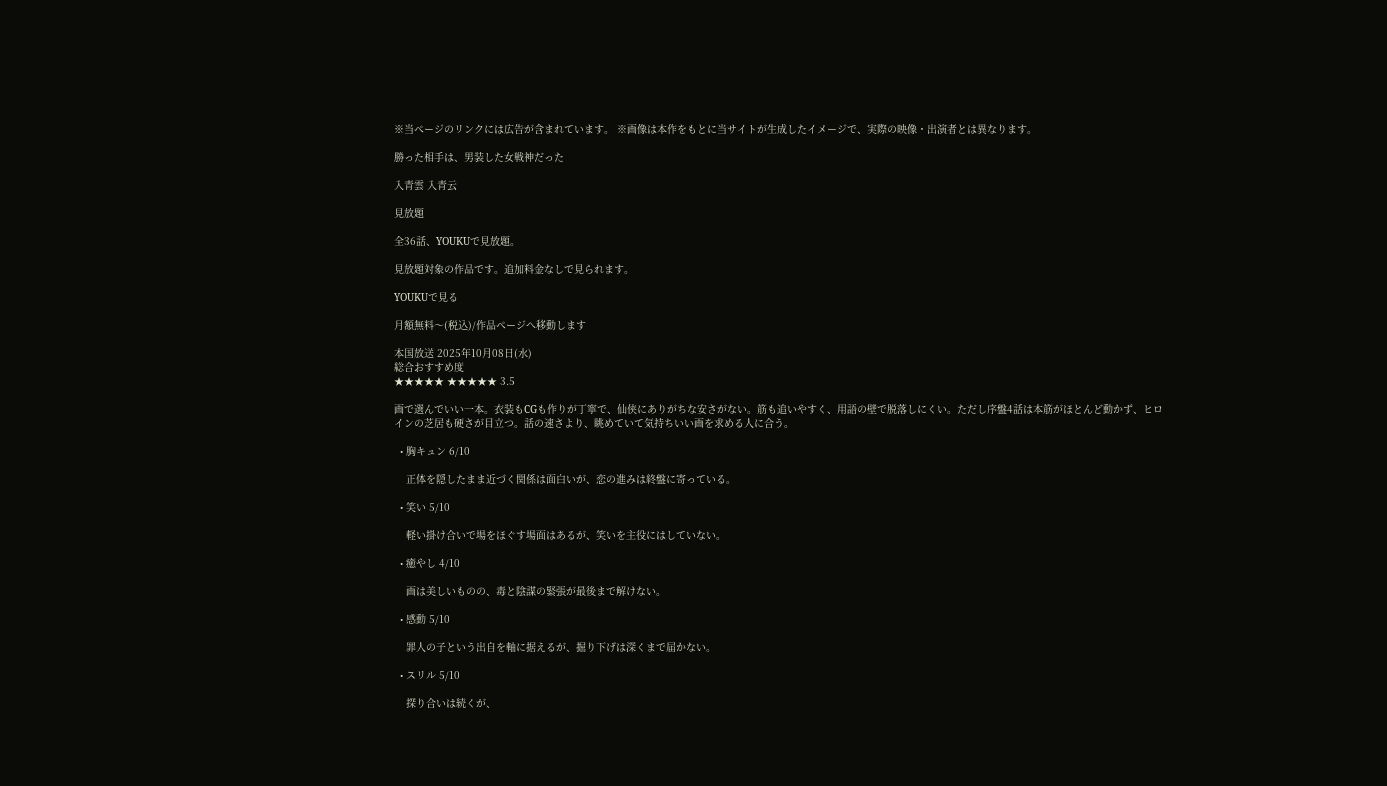※当ページのリンクには広告が含まれています。 ※画像は本作をもとに当サイトが生成したイメージで、実際の映像・出演者とは異なります。

勝った相手は、男装した女戦神だった

入青雲 入青云

見放題

全36話、YOUKUで見放題。

見放題対象の作品です。追加料金なしで見られます。

YOUKUで見る

月額無料〜(税込)/作品ページへ移動します

本国放送 2025年10月08日(水)
総合おすすめ度
★★★★★ ★★★★★ 3.5

画で選んでいい一本。衣装もCGも作りが丁寧で、仙侠にありがちな安さがない。筋も追いやすく、用語の壁で脱落しにくい。ただし序盤4話は本筋がほとんど動かず、ヒロインの芝居も硬さが目立つ。話の速さより、眺めていて気持ちいい画を求める人に合う。

  • 胸キュン 6/10

    正体を隠したまま近づく関係は面白いが、恋の進みは終盤に寄っている。

  • 笑い 5/10

    軽い掛け合いで場をほぐす場面はあるが、笑いを主役にはしていない。

  • 癒やし 4/10

    画は美しいものの、毒と陰謀の緊張が最後まで解けない。

  • 感動 5/10

    罪人の子という出自を軸に据えるが、掘り下げは深くまで届かない。

  • スリル 5/10

    探り合いは続くが、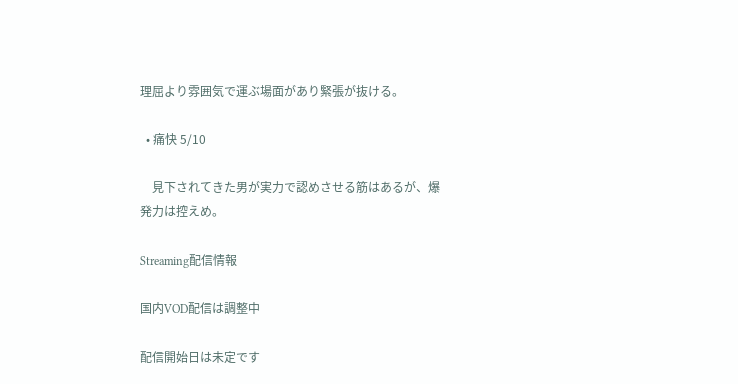理屈より雰囲気で運ぶ場面があり緊張が抜ける。

  • 痛快 5/10

    見下されてきた男が実力で認めさせる筋はあるが、爆発力は控えめ。

Streaming配信情報

国内VOD配信は調整中

配信開始日は未定です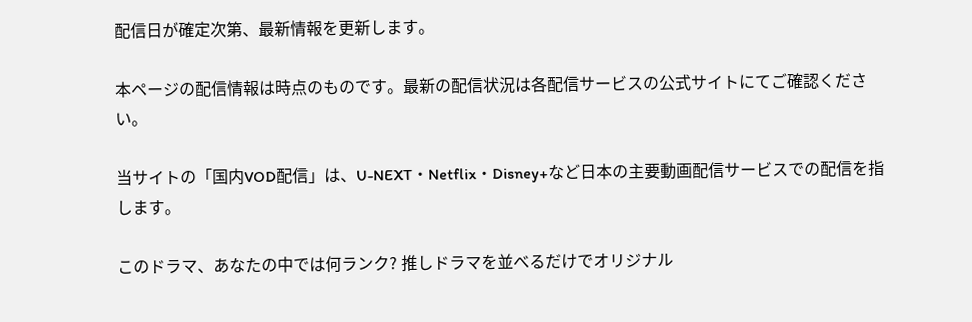配信日が確定次第、最新情報を更新します。

本ページの配信情報は時点のものです。最新の配信状況は各配信サービスの公式サイトにてご確認ください。

当サイトの「国内VOD配信」は、U-NEXT・Netflix・Disney+など日本の主要動画配信サービスでの配信を指します。

このドラマ、あなたの中では何ランク? 推しドラマを並べるだけでオリジナル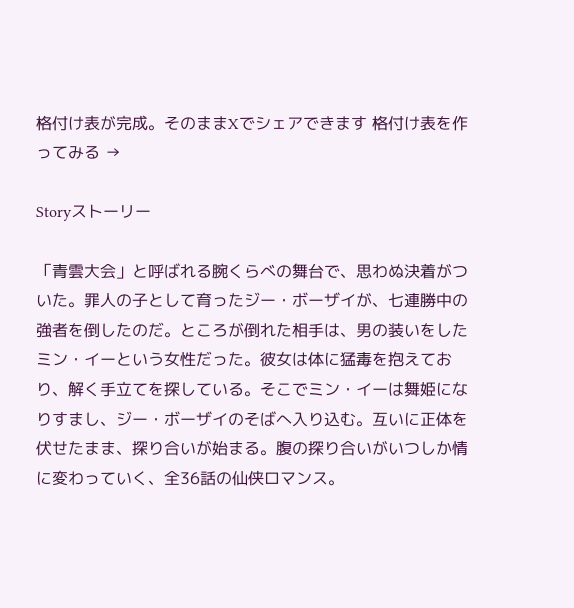格付け表が完成。そのままXでシェアできます 格付け表を作ってみる →

Storyストーリー

「青雲大会」と呼ばれる腕くらべの舞台で、思わぬ決着がついた。罪人の子として育ったジー・ボーザイが、七連勝中の強者を倒したのだ。ところが倒れた相手は、男の装いをしたミン・イーという女性だった。彼女は体に猛毒を抱えており、解く手立てを探している。そこでミン・イーは舞姫になりすまし、ジー・ボーザイのそばへ入り込む。互いに正体を伏せたまま、探り合いが始まる。腹の探り合いがいつしか情に変わっていく、全36話の仙侠ロマンス。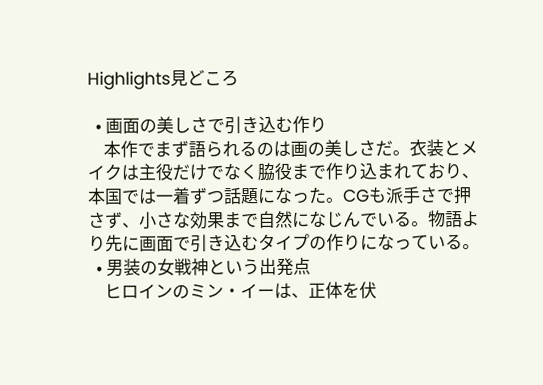Highlights見どころ

  • 画面の美しさで引き込む作り
    本作でまず語られるのは画の美しさだ。衣装とメイクは主役だけでなく脇役まで作り込まれており、本国では一着ずつ話題になった。CGも派手さで押さず、小さな効果まで自然になじんでいる。物語より先に画面で引き込むタイプの作りになっている。
  • 男装の女戦神という出発点
    ヒロインのミン・イーは、正体を伏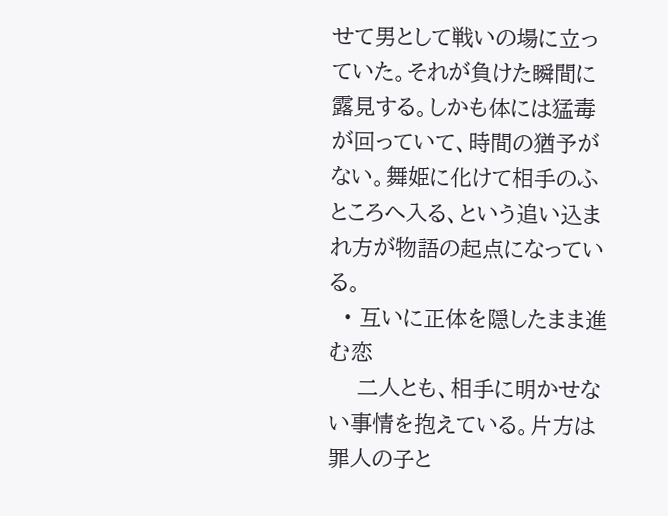せて男として戦いの場に立っていた。それが負けた瞬間に露見する。しかも体には猛毒が回っていて、時間の猶予がない。舞姫に化けて相手のふところへ入る、という追い込まれ方が物語の起点になっている。
  • 互いに正体を隠したまま進む恋
    二人とも、相手に明かせない事情を抱えている。片方は罪人の子と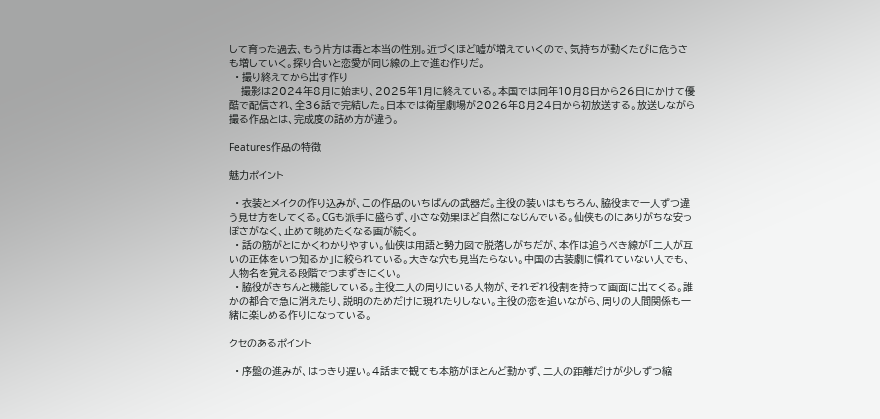して育った過去、もう片方は毒と本当の性別。近づくほど嘘が増えていくので、気持ちが動くたびに危うさも増していく。探り合いと恋愛が同じ線の上で進む作りだ。
  • 撮り終えてから出す作り
    撮影は2024年8月に始まり、2025年1月に終えている。本国では同年10月8日から26日にかけて優酷で配信され、全36話で完結した。日本では衛星劇場が2026年8月24日から初放送する。放送しながら撮る作品とは、完成度の詰め方が違う。

Features作品の特徴

魅力ポイント

  • 衣装とメイクの作り込みが、この作品のいちばんの武器だ。主役の装いはもちろん、脇役まで一人ずつ違う見せ方をしてくる。CGも派手に盛らず、小さな効果ほど自然になじんでいる。仙侠ものにありがちな安っぽさがなく、止めて眺めたくなる画が続く。
  • 話の筋がとにかくわかりやすい。仙侠は用語と勢力図で脱落しがちだが、本作は追うべき線が「二人が互いの正体をいつ知るか」に絞られている。大きな穴も見当たらない。中国の古装劇に慣れていない人でも、人物名を覚える段階でつまずきにくい。
  • 脇役がきちんと機能している。主役二人の周りにいる人物が、それぞれ役割を持って画面に出てくる。誰かの都合で急に消えたり、説明のためだけに現れたりしない。主役の恋を追いながら、周りの人間関係も一緒に楽しめる作りになっている。

クセのあるポイント

  • 序盤の進みが、はっきり遅い。4話まで観ても本筋がほとんど動かず、二人の距離だけが少しずつ縮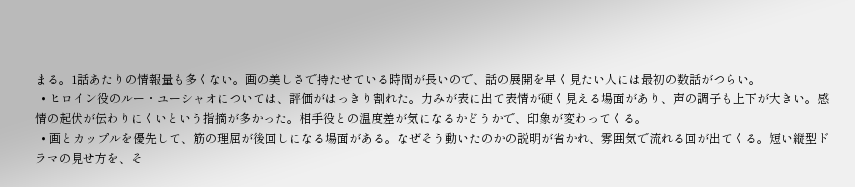まる。1話あたりの情報量も多くない。画の美しさで持たせている時間が長いので、話の展開を早く見たい人には最初の数話がつらい。
  • ヒロイン役のルー・ユーシャオについては、評価がはっきり割れた。力みが表に出て表情が硬く見える場面があり、声の調子も上下が大きい。感情の起伏が伝わりにくいという指摘が多かった。相手役との温度差が気になるかどうかで、印象が変わってくる。
  • 画とカップルを優先して、筋の理屈が後回しになる場面がある。なぜそう動いたのかの説明が省かれ、雰囲気で流れる回が出てくる。短い縦型ドラマの見せ方を、そ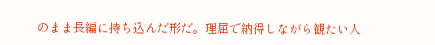のまま長編に持ち込んだ形だ。理屈で納得しながら観たい人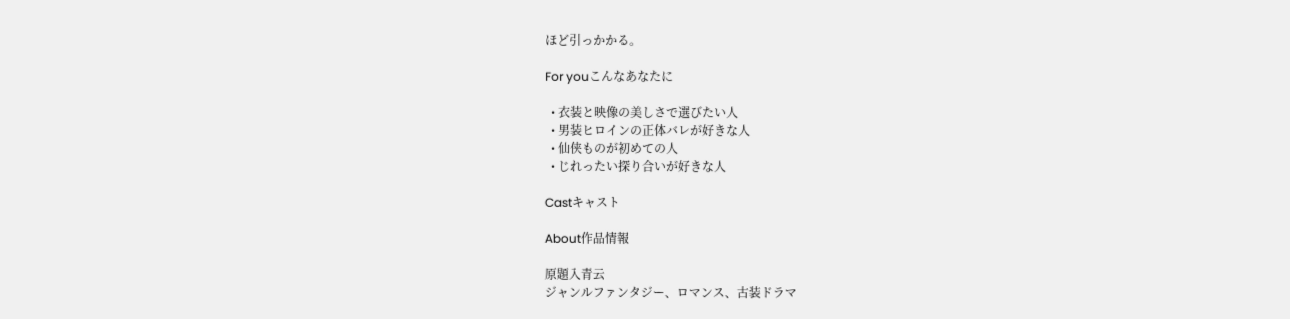ほど引っかかる。

For youこんなあなたに

  • 衣装と映像の美しさで選びたい人
  • 男装ヒロインの正体バレが好きな人
  • 仙侠ものが初めての人
  • じれったい探り合いが好きな人

Castキャスト

About作品情報

原題入青云
ジャンルファンタジー、ロマンス、古装ドラマ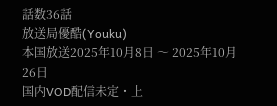話数36話
放送局優酷(Youku)
本国放送2025年10月8日 〜 2025年10月26日
国内VOD配信未定・上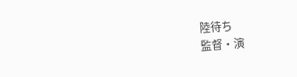陸待ち
監督・演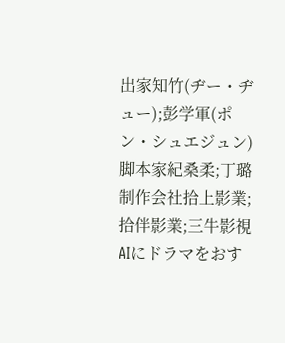出家知竹(ヂー・ヂュー);彭学軍(ポン・シュエジュン)
脚本家紀桑柔;丁璐
制作会社拾上影業;拾伴影業;三牛影視
AIにドラマをおす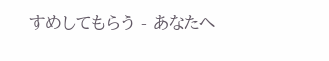すめしてもらう - あなたへ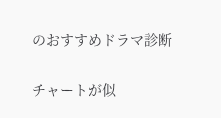のおすすめドラマ診断

チャートが似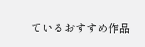ているおすすめ作品